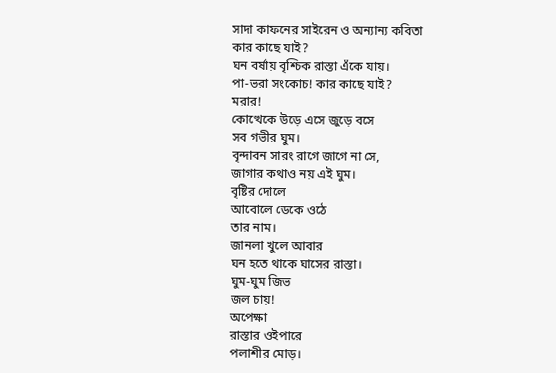সাদা কাফনের সাইরেন ও অন্যান্য কবিতা
কার কাছে যাই?
ঘন বর্ষায় বৃশ্চিক রাস্তা এঁকে যায়।
পা-ভরা সংকোচ! কার কাছে যাই?
মরার!
কোত্থেকে উড়ে এসে জুড়ে বসে
সব গভীর ঘুম।
বৃন্দাবন সারং রাগে জাগে না সে,
জাগার কথাও নয় এই ঘুম।
বৃষ্টির দোলে
আবোলে ডেকে ওঠে
তার নাম।
জানলা খুলে আবার
ঘন হতে থাকে ঘাসের রাস্তা।
ঘুম-ঘুম জিভ
জল চায়!
অপেক্ষা
রাস্তার ওইপারে
পলাশীর মোড়।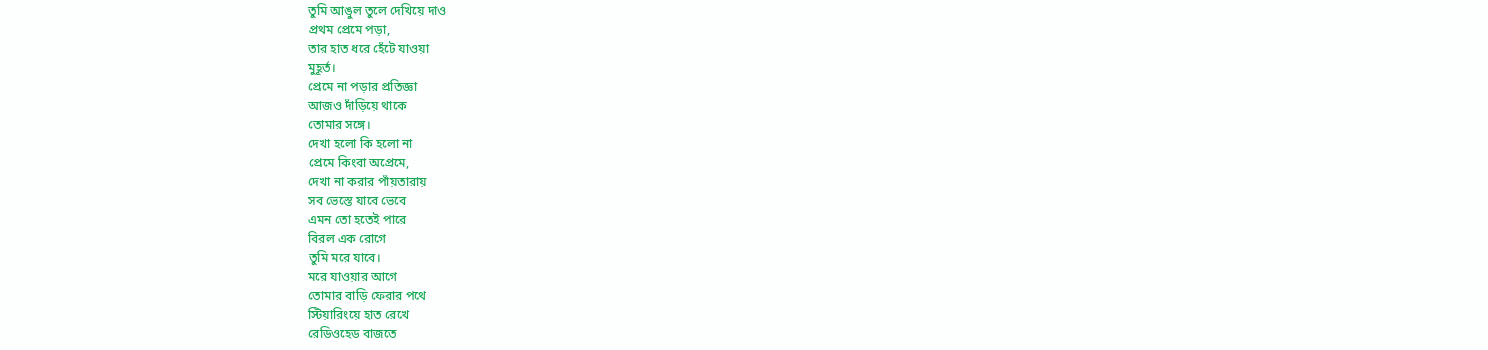তুমি আঙুল তুলে দেখিয়ে দাও
প্রথম প্রেমে পড়া,
তার হাত ধরে হেঁটে যাওয়া
মুহূর্ত।
প্রেমে না পড়ার প্রতিজ্ঞা
আজও দাঁড়িয়ে থাকে
তোমার সঙ্গে।
দেখা হলো কি হলো না
প্রেমে কিংবা অপ্রেমে,
দেখা না করার পাঁয়তারায়
সব ভেস্তে যাবে ভেবে
এমন তো হতেই পারে
বিরল এক রোগে
তুমি মরে যাবে।
মরে যাওয়ার আগে
তোমার বাড়ি ফেরার পথে
স্টিয়ারিংয়ে হাত রেখে
রেডিওহেড বাজতে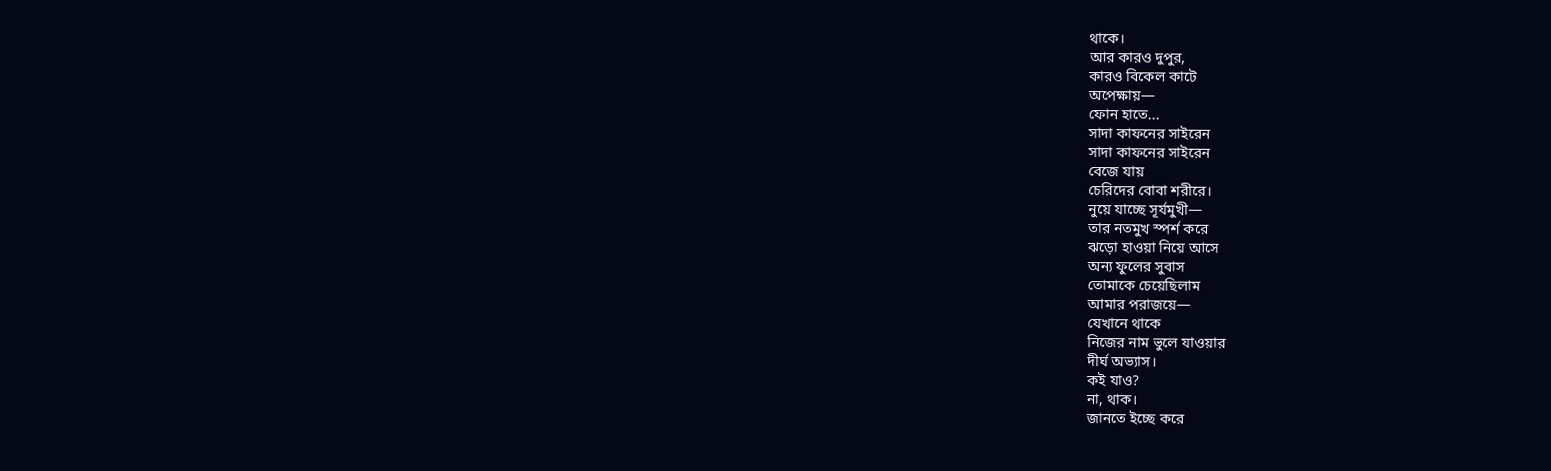থাকে।
আর কারও দুপুর,
কারও বিকেল কাটে
অপেক্ষায়—
ফোন হাতে...
সাদা কাফনের সাইরেন
সাদা কাফনের সাইরেন
বেজে যায়
চেরিদের বোবা শরীরে।
নুয়ে যাচ্ছে সূর্যমুখী—
তার নতমুখ স্পর্শ করে
ঝড়ো হাওয়া নিয়ে আসে
অন্য ফুলের সুবাস
তোমাকে চেয়েছিলাম
আমার পরাজয়ে—
যেখানে থাকে
নিজের নাম ভুলে যাওয়ার
দীর্ঘ অভ্যাস।
কই যাও?
না, থাক।
জানতে ইচ্ছে করে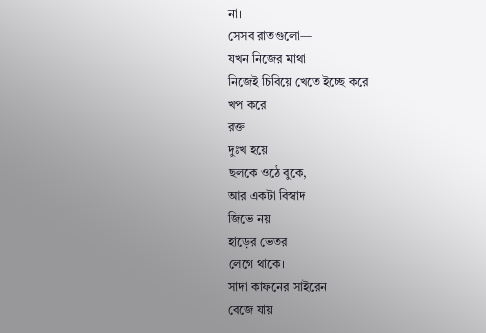না।
সেসব রাতগুলো—
যখন নিজের মাথা
নিজেই চিবিয়ে খেতে ইচ্ছে করে
খপ করে
রক্ত
দুঃখ হয়ে
ছলকে ওঠে বুকে,
আর একটা বিস্বাদ
জিভে নয়
হাড়ের ভেতর
লেগে থাকে।
সাদা কাফনের সাইরেন
বেজে যায়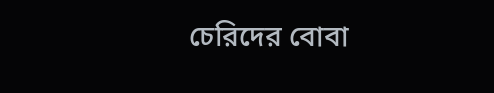চেরিদের বোবা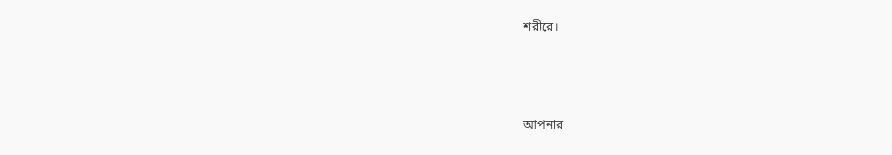শরীরে।



আপনার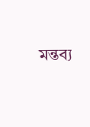মন্তব্য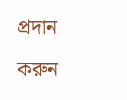প্রদান করুন